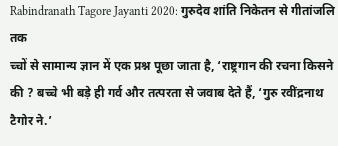Rabindranath Tagore Jayanti 2020: गुरुदेव शांति निकेतन से गीतांजलि तक
च्चों से सामान्य ज्ञान में एक प्रश्न पूछा जाता है, ‘राष्ट्रगान की रचना किसने की ? बच्चे भी बड़े ही गर्व और तत्परता से जवाब देते हैं, ‘गुरु रवींद्रनाथ टैगोर ने.’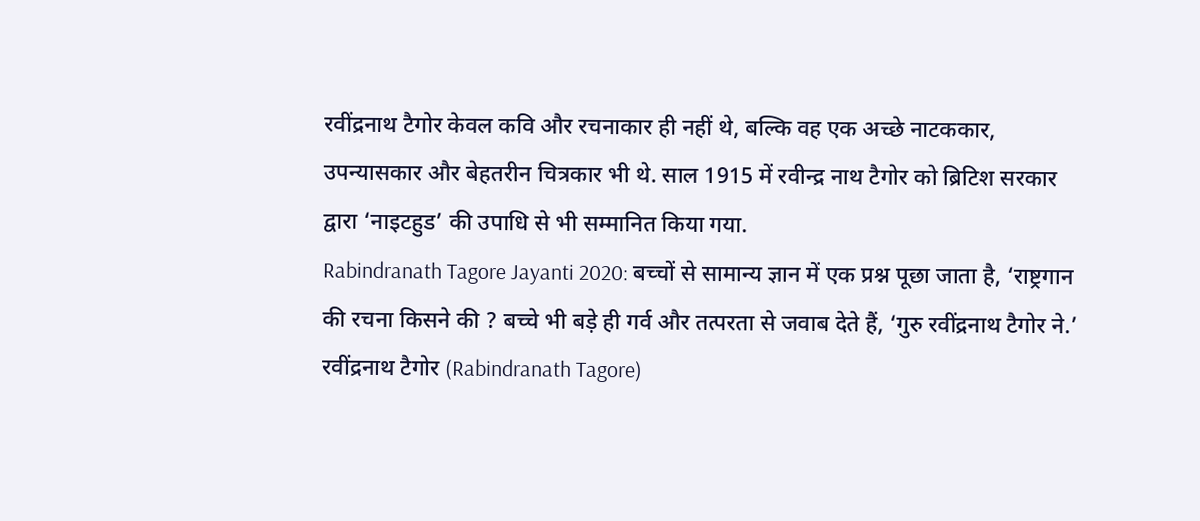रवींद्रनाथ टैगोर केवल कवि और रचनाकार ही नहीं थे, बल्कि वह एक अच्छे नाटककार, उपन्यासकार और बेहतरीन चित्रकार भी थे. साल 1915 में रवीन्द्र नाथ टैगोर को ब्रिटिश सरकार द्वारा ‘नाइटहुड’ की उपाधि से भी सम्मानित किया गया.
Rabindranath Tagore Jayanti 2020: बच्चों से सामान्य ज्ञान में एक प्रश्न पूछा जाता है, ‘राष्ट्रगान की रचना किसने की ? बच्चे भी बड़े ही गर्व और तत्परता से जवाब देते हैं, ‘गुरु रवींद्रनाथ टैगोर ने.’ रवींद्रनाथ टैगोर (Rabindranath Tagore)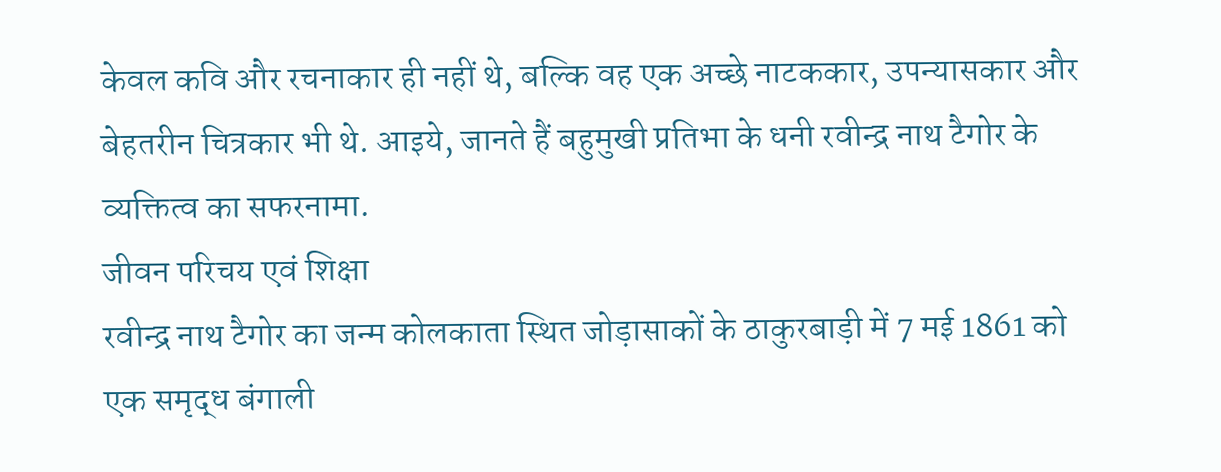केवल कवि और रचनाकार ही नहीं थे, बल्कि वह एक अच्छे नाटककार, उपन्यासकार और बेहतरीन चित्रकार भी थे. आइये, जानते हैं बहुमुखी प्रतिभा के धनी रवीन्द्र नाथ टैगोर के व्यक्तित्व का सफरनामा.
जीवन परिचय एवं शिक्षा
रवीन्द्र नाथ टैगोर का जन्म कोलकाता स्थित जोड़ासाकों के ठाकुरबाड़ी में 7 मई 1861 को एक समृद्ध बंगाली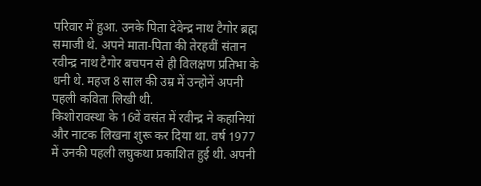परिवार में हुआ. उनके पिता देवेन्द्र नाथ टैगोर ब्रह्म समाजी थे. अपने माता-पिता की तेरहवीं संतान रवीन्द्र नाथ टैगोर बचपन से ही विलक्षण प्रतिभा के धनी थे. महज 8 साल की उम्र में उन्होनें अपनी पहली कविता लिखी थी.
किशोरावस्था के 16वें वसंत में रवीन्द्र ने कहानियां और नाटक लिखना शुरू कर दिया था. वर्ष 1977 में उनकी पहली लघुकथा प्रकाशित हुई थी. अपनी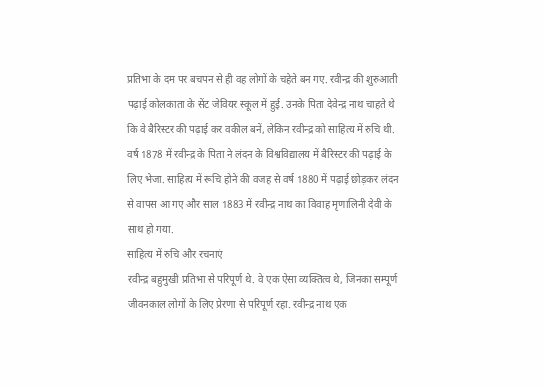प्रतिभा के दम पर बचपन से ही वह लोगों के चहेते बन गए. रवीन्द्र की शुरुआती पढ़ाई कोलकाता के सेंट जेवियर स्कूल में हुई. उनके पिता देवेन्द्र नाथ चाहते थे कि वे बैरिस्टर की पढ़ाई कर वकील बनें, लेकिन रवीन्द्र को साहित्य में रुचि थी.
वर्ष 1878 में रवीन्द्र के पिता ने लंदन के विश्वविद्यालय में बैरिस्टर की पढ़ाई के लिए भेजा. साहित्य में रूचि होने की वजह से वर्ष 1880 में पढ़ाई छोड़कर लंदन से वापस आ गए और साल 1883 में रवीन्द्र नाथ का विवाह मृणालिनी देवी के साथ हो गया.
साहित्य में रुचि और रचनाएं
रवीन्द्र बहुमुखी प्रतिभा से परिपूर्ण थे. वे एक ऐसा व्यक्तित्व थे, जिनका सम्पूर्ण जीवनकाल लोगों के लिए प्रेरणा से परिपूर्ण रहा. रवीन्द्र नाथ एक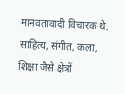मानवतावादी विचारक थे. साहित्य, संगीत, कला, शिक्षा जैसे क्षेत्रों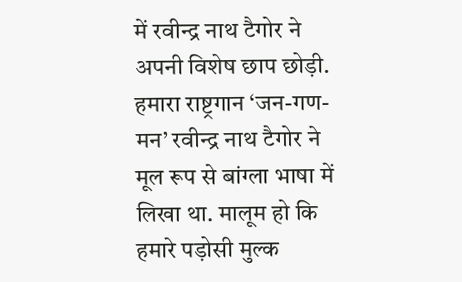में रवीन्द्र नाथ टैगोर ने अपनी विशेष छाप छोड़ी.
हमारा राष्ट्रगान ‘जन-गण-मन’ रवीन्द्र नाथ टैगोर ने मूल रूप से बांग्ला भाषा में लिखा था. मालूम हो कि हमारे पड़ोसी मुल्क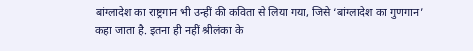बांग्लादेश का राष्ट्रगान भी उन्हीं की कविता से लिया गया, जिसे ‘बांग्लादेश का गुणगान’ कहा जाता है. इतना ही नहीं श्रीलंका के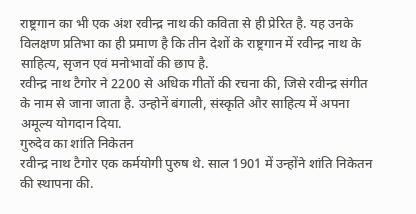राष्ट्रगान का भी एक अंश रवीन्द्र नाथ की कविता से ही प्रेरित है. यह उनके विलक्षण प्रतिभा का ही प्रमाण है कि तीन देशों के राष्ट्रगान में रवीन्द्र नाथ के साहित्य, सृजन एवं मनोभावों की छाप है.
रवीन्द्र नाथ टैगोर ने 2200 से अधिक गीतों की रचना की, जिसे रवीन्द्र संगीत के नाम से जाना जाता है. उन्होनें बंगाली, संस्कृति और साहित्य में अपना अमूल्य योगदान दिया.
गुरुदेव का शांति निकेतन
रवीन्द्र नाथ टैगोर एक कर्मयोगी पुरुष थे. साल 1901 में उन्होंने शांति निकेतन की स्थापना की.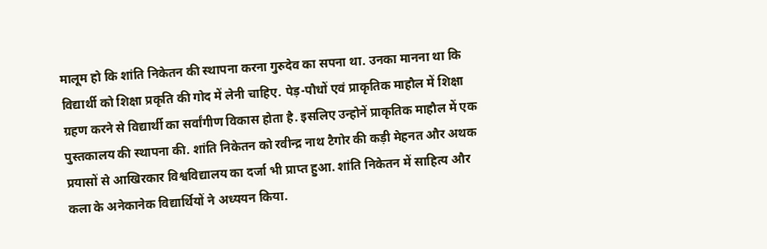मालूम हो कि शांति निकेतन की स्थापना करना गुरुदेव का सपना था. उनका मानना था कि विद्यार्थी को शिक्षा प्रकृति की गोद में लेनी चाहिए. पेड़-पौधों एवं प्राकृतिक माहौल में शिक्षा ग्रहण करने से विद्यार्थी का सर्वांगीण विकास होता है. इसलिए उन्होनें प्राकृतिक माहौल में एक पुस्तकालय की स्थापना की. शांति निकेतन को रवीन्द्र नाथ टैगोर की कड़ी मेहनत और अथक प्रयासों से आखिरकार विश्वविद्यालय का दर्जा भी प्राप्त हुआ. शांति निकेतन में साहित्य और कला के अनेकानेक विद्यार्थियों ने अध्ययन किया.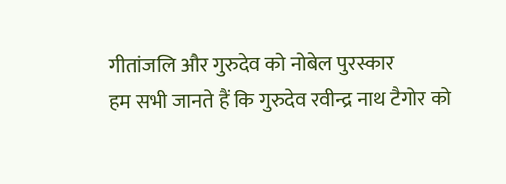गीतांजलि और गुरुदेव को नोबेल पुरस्कार
हम सभी जानते हैं कि गुरुदेव रवीन्द्र नाथ टैगोर को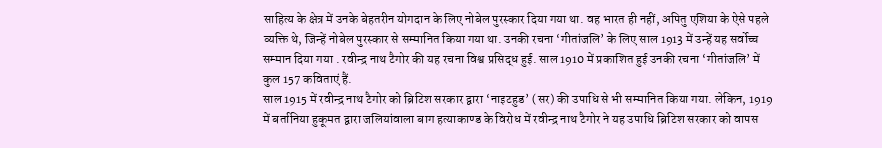साहित्य के क्षेत्र में उनके बेहतरीन योगदान के लिए नोबेल पुरस्कार दिया गया था. वह भारत ही नहीं, अपितु एशिया के ऐसे पहले व्यक्ति थे, जिन्हें नोबेल पुरस्कार से सम्मानित किया गया था. उनकी रचना ‘गीतांजलि’ के लिए साल 1913 में उन्हें यह सर्वोच्च सम्मान दिया गया . रवीन्द्र नाथ टैगोर की यह रचना विश्व प्रसिद्ध हुई. साल 1910 में प्रकाशित हुई उनकी रचना ‘गीतांजलि’ में कुल 157 कविताएं हैं.
साल 1915 में रवीन्द्र नाथ टैगोर को ब्रिटिश सरकार द्वारा ‘नाइटहुड’ (सर) की उपाधि से भी सम्मानित किया गया. लेकिन, 1919 में बर्तानिया हुकूमत द्वारा जलियांवाला बाग हत्याकाण्ड के विरोध में रवीन्द्र नाथ टैगोर ने यह उपाधि ब्रिटिश सरकार को वापस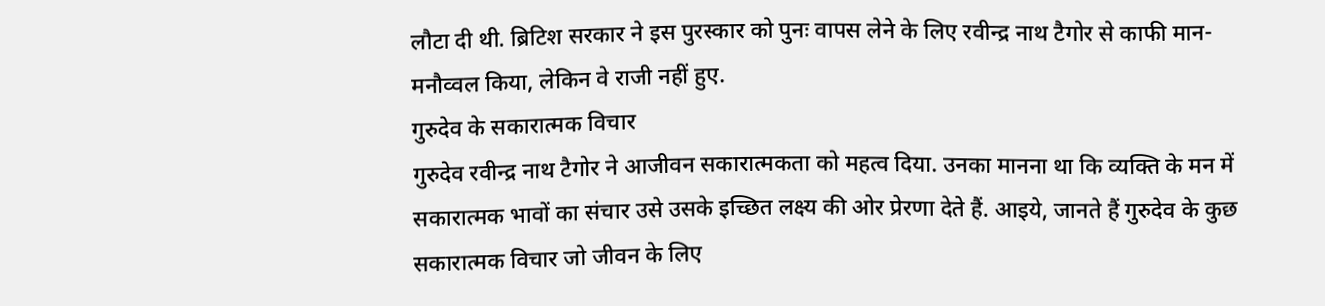लौटा दी थी. ब्रिटिश सरकार ने इस पुरस्कार को पुनः वापस लेने के लिए रवीन्द्र नाथ टैगोर से काफी मान-मनौव्वल किया, लेकिन वे राजी नहीं हुए.
गुरुदेव के सकारात्मक विचार
गुरुदेव रवीन्द्र नाथ टैगोर ने आजीवन सकारात्मकता को महत्व दिया. उनका मानना था कि व्यक्ति के मन में सकारात्मक भावों का संचार उसे उसके इच्छित लक्ष्य की ओर प्रेरणा देते हैं. आइये, जानते हैं गुरुदेव के कुछ सकारात्मक विचार जो जीवन के लिए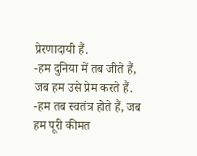प्रेरणादायी हैं.
-हम दुनिया में तब जीते हैं, जब हम उसे प्रेम करते हैं.
-हम तब स्वतंत्र होते हैं, जब हम पूरी कीमत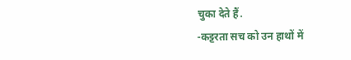चुका देते हैं.
-कट्टरता सच को उन हाथों में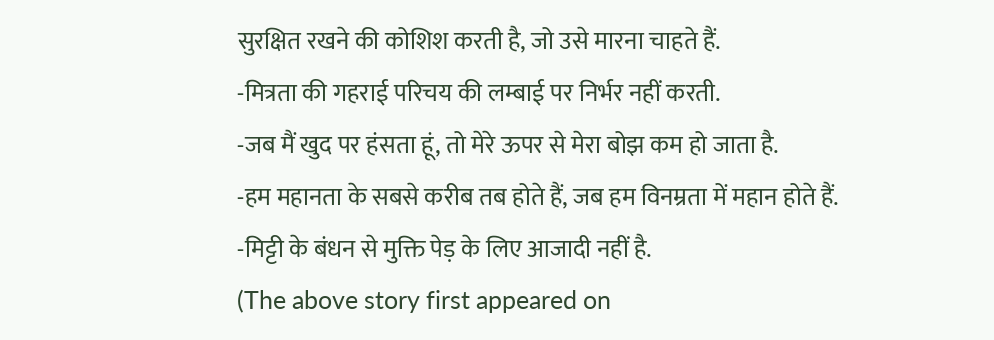सुरक्षित रखने की कोशिश करती है, जो उसे मारना चाहते हैं.
-मित्रता की गहराई परिचय की लम्बाई पर निर्भर नहीं करती.
-जब मैं खुद पर हंसता हूं, तो मेरे ऊपर से मेरा बोझ कम हो जाता है.
-हम महानता के सबसे करीब तब होते हैं, जब हम विनम्रता में महान होते हैं.
-मिट्टी के बंधन से मुक्ति पेड़ के लिए आजादी नहीं है.
(The above story first appeared on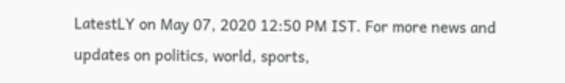LatestLY on May 07, 2020 12:50 PM IST. For more news and updates on politics, world, sports,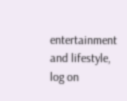entertainment and lifestyle, log on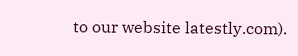to our website latestly.com).